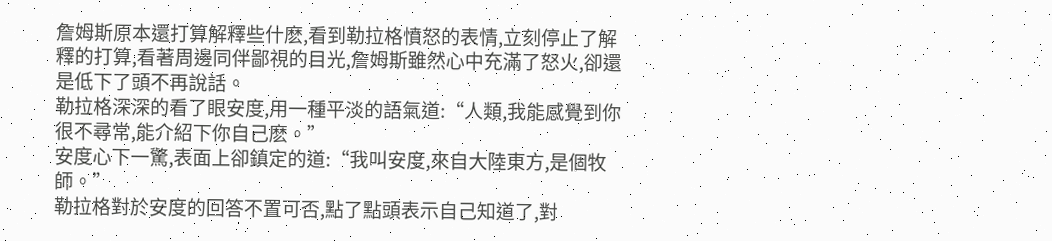詹姆斯原本還打算解釋些什麽,看到勒拉格憤怒的表情,立刻停止了解釋的打算,看著周邊同伴鄙視的目光,詹姆斯雖然心中充滿了怒火,卻還是低下了頭不再說話。
勒拉格深深的看了眼安度,用一種平淡的語氣道:“人類,我能感覺到你很不尋常,能介紹下你自己麽。”
安度心下一驚,表面上卻鎮定的道:“我叫安度,來自大陸東方,是個牧師。”
勒拉格對於安度的回答不置可否,點了點頭表示自己知道了,對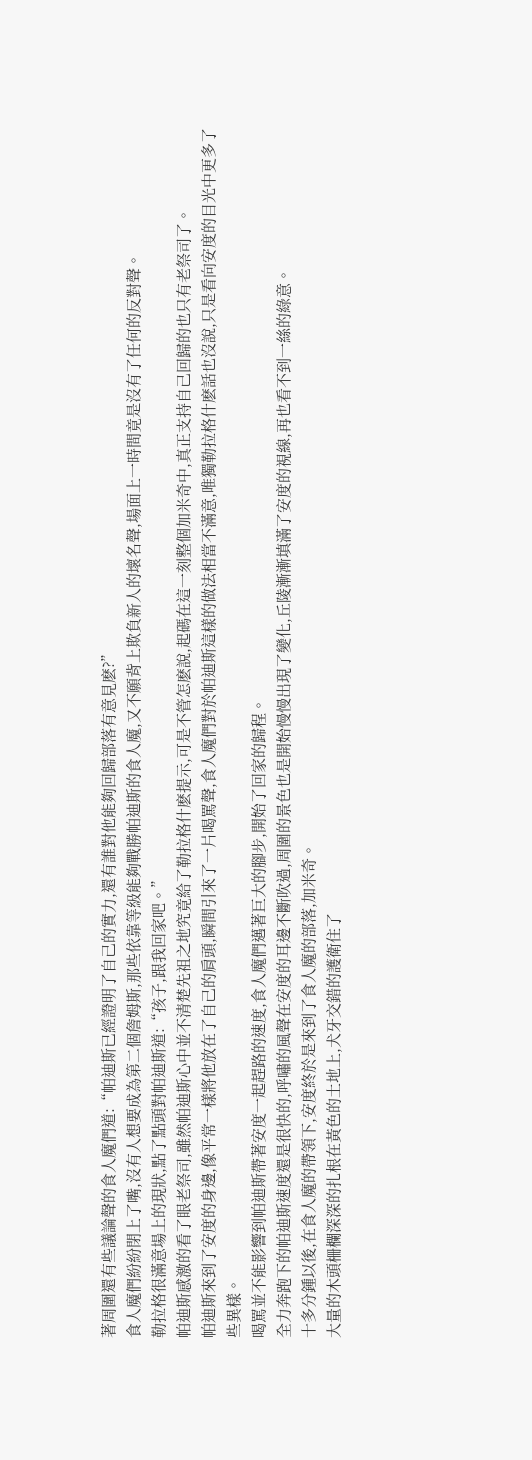著周圍還有些議論聲的食人魔們道:“帕迪斯已經證明了自己的實力,還有誰對他能夠回歸部落有意見麽?”
食人魔們紛紛閉上了嘴,沒有人想要成為第二個詹姆斯,那些依靠等級能夠戰勝帕迪斯的食人魔,又不願背上欺負新人的壞名聲,場面上一時間竟是沒有了任何的反對聲。
勒拉格很滿意場上的現狀,點了點頭對帕迪斯道:“孩子,跟我回家吧。”
帕迪斯感激的看了眼老祭司,雖然帕迪斯心中並不清楚先祖之地究竟給了勒拉格什麽提示,可是不管怎麽說,起碼在這一刻整個加米奇中,真正支持自己回歸的也只有老祭司了。
帕迪斯來到了安度的身邊,像平常一樣將他放在了自己的肩頭,瞬間引來了一片喝罵聲,食人魔們對於帕迪斯這樣的做法相當不滿意,唯獨勒拉格什麽話也沒說,只是看向安度的目光中更多了些異樣。
喝罵並不能影響到帕迪斯帶著安度一起趕路的速度,食人魔們邁著巨大的腳步,開始了回家的歸程。
全力奔跑下的帕迪斯速度還是很快的,呼嘯的風聲在安度的耳邊不斷吹過,周圍的景色也是開始慢慢出現了變化,丘陵漸漸填滿了安度的視線,再也看不到一絲的綠意。
十多分鍾以後,在食人魔的帶領下,安度終於是來到了食人魔的部落,加米奇。
大量的木頭柵欄深深的扎根在黃色的土地上,犬牙交錯的護衛住了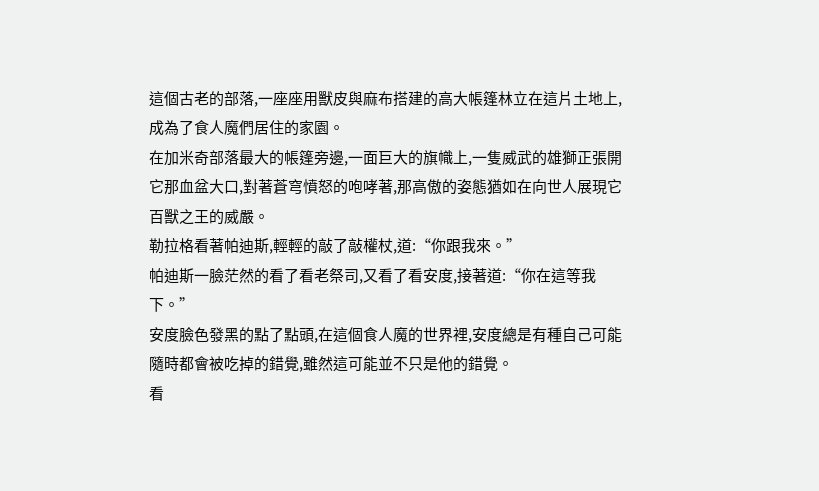這個古老的部落,一座座用獸皮與麻布搭建的高大帳篷林立在這片土地上,成為了食人魔們居住的家園。
在加米奇部落最大的帳篷旁邊,一面巨大的旗幟上,一隻威武的雄獅正張開它那血盆大口,對著蒼穹憤怒的咆哮著,那高傲的姿態猶如在向世人展現它百獸之王的威嚴。
勒拉格看著帕迪斯,輕輕的敲了敲權杖,道:“你跟我來。”
帕迪斯一臉茫然的看了看老祭司,又看了看安度,接著道:“你在這等我下。”
安度臉色發黑的點了點頭,在這個食人魔的世界裡,安度總是有種自己可能隨時都會被吃掉的錯覺,雖然這可能並不只是他的錯覺。
看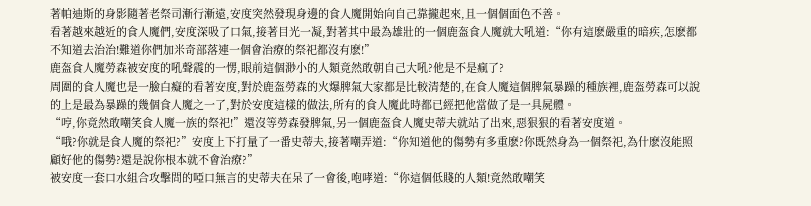著帕迪斯的身影隨著老祭司漸行漸遠,安度突然發現身邊的食人魔開始向自己靠攏起來,且一個個面色不善。
看著越來越近的食人魔們,安度深吸了口氣,接著目光一凝,對著其中最為雄壯的一個鹿盔食人魔就大吼道:“你有這麽嚴重的暗疾,怎麽都不知道去治治!難道你們加米奇部落連一個會治療的祭祀都沒有麽!”
鹿盔食人魔勞森被安度的吼聲震的一愣,眼前這個渺小的人類竟然敢朝自己大吼?他是不是瘋了?
周圍的食人魔也是一臉白癡的看著安度,對於鹿盔勞森的火爆脾氣大家都是比較清楚的,在食人魔這個脾氣暴躁的種族裡,鹿盔勞森可以說的上是最為暴躁的幾個食人魔之一了,對於安度這樣的做法,所有的食人魔此時都已經把他當做了是一具屍體。
“哼,你竟然敢嘲笑食人魔一族的祭祀!”還沒等勞森發脾氣,另一個鹿盔食人魔史蒂夫就站了出來,惡狠狠的看著安度道。
“哦?你就是食人魔的祭祀?”安度上下打量了一番史蒂夫,接著嘲弄道:“你知道他的傷勢有多重麽?你既然身為一個祭祀,為什麽沒能照顧好他的傷勢?還是說你根本就不會治療?”
被安度一套口水組合攻擊問的啞口無言的史蒂夫在呆了一會後,咆哮道:“你這個低賤的人類!竟然敢嘲笑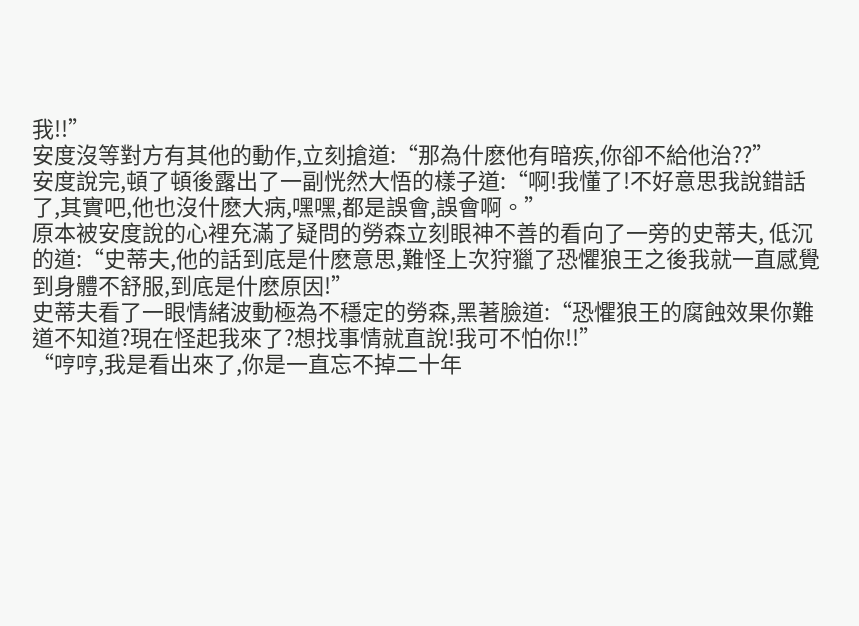我!!”
安度沒等對方有其他的動作,立刻搶道:“那為什麽他有暗疾,你卻不給他治??”
安度說完,頓了頓後露出了一副恍然大悟的樣子道:“啊!我懂了!不好意思我說錯話了,其實吧,他也沒什麽大病,嘿嘿,都是誤會,誤會啊。”
原本被安度說的心裡充滿了疑問的勞森立刻眼神不善的看向了一旁的史蒂夫, 低沉的道:“史蒂夫,他的話到底是什麽意思,難怪上次狩獵了恐懼狼王之後我就一直感覺到身體不舒服,到底是什麽原因!”
史蒂夫看了一眼情緒波動極為不穩定的勞森,黑著臉道:“恐懼狼王的腐蝕效果你難道不知道?現在怪起我來了?想找事情就直說!我可不怕你!!”
“哼哼,我是看出來了,你是一直忘不掉二十年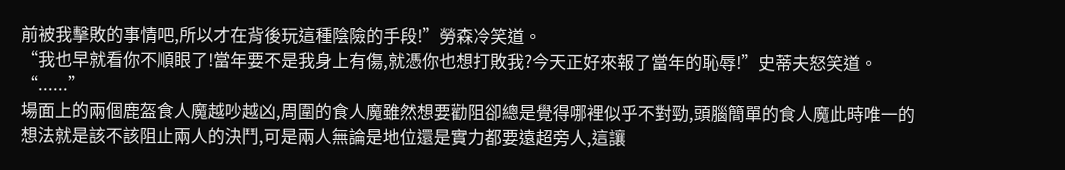前被我擊敗的事情吧,所以才在背後玩這種陰險的手段!”勞森冷笑道。
“我也早就看你不順眼了!當年要不是我身上有傷,就憑你也想打敗我?今天正好來報了當年的恥辱!”史蒂夫怒笑道。
“......”
場面上的兩個鹿盔食人魔越吵越凶,周圍的食人魔雖然想要勸阻卻總是覺得哪裡似乎不對勁,頭腦簡單的食人魔此時唯一的想法就是該不該阻止兩人的決鬥,可是兩人無論是地位還是實力都要遠超旁人,這讓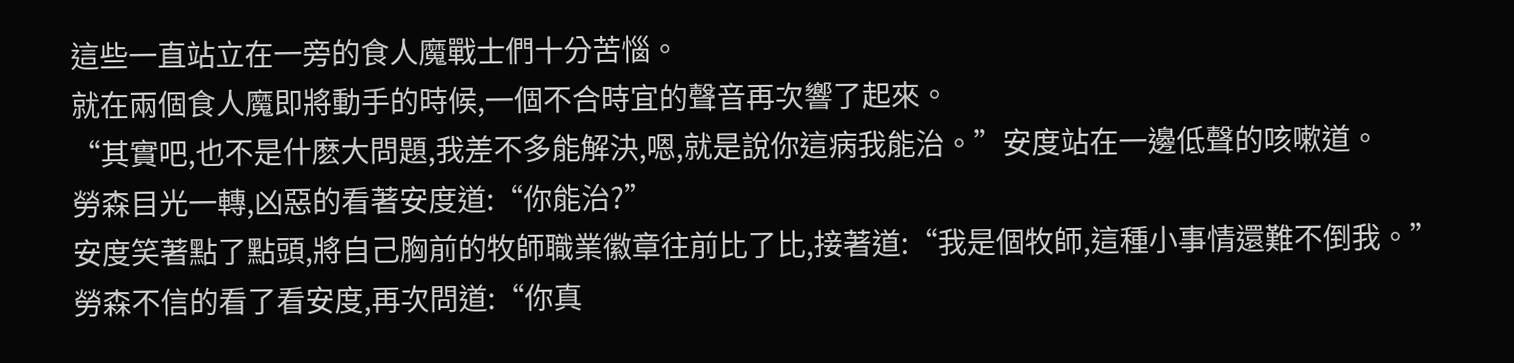這些一直站立在一旁的食人魔戰士們十分苦惱。
就在兩個食人魔即將動手的時候,一個不合時宜的聲音再次響了起來。
“其實吧,也不是什麽大問題,我差不多能解決,嗯,就是說你這病我能治。”安度站在一邊低聲的咳嗽道。
勞森目光一轉,凶惡的看著安度道:“你能治?”
安度笑著點了點頭,將自己胸前的牧師職業徽章往前比了比,接著道:“我是個牧師,這種小事情還難不倒我。”
勞森不信的看了看安度,再次問道:“你真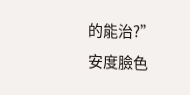的能治?”
安度臉色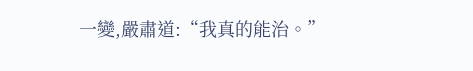一變,嚴肅道:“我真的能治。”